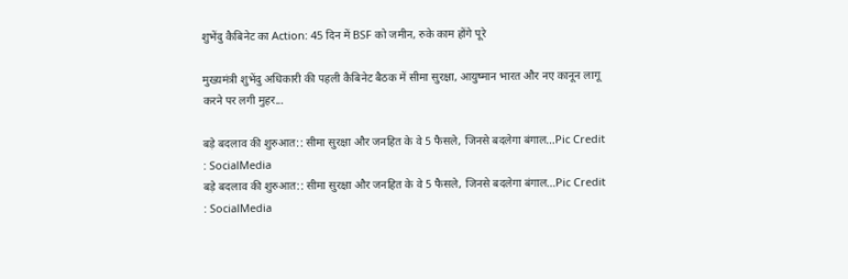शुभेंदु कैबिनेट का Action: 45 दिन में BSF को जमीन, रुके काम होंगे पूरे

मुख्यमंत्री शुभेंदु अधिकारी की पहली कैबिनेट बैठक में सीमा सुरक्षा, आयुष्मान भारत और नए कानून लागू करने पर लगी मुहर...

बड़े बदलाव की शुरुआत:: सीमा सुरक्षा और जनहित के वे 5 फैसले, जिनसे बदलेगा बंगाल…Pic Credit : SocialMedia
बड़े बदलाव की शुरुआत:: सीमा सुरक्षा और जनहित के वे 5 फैसले, जिनसे बदलेगा बंगाल…Pic Credit : SocialMedia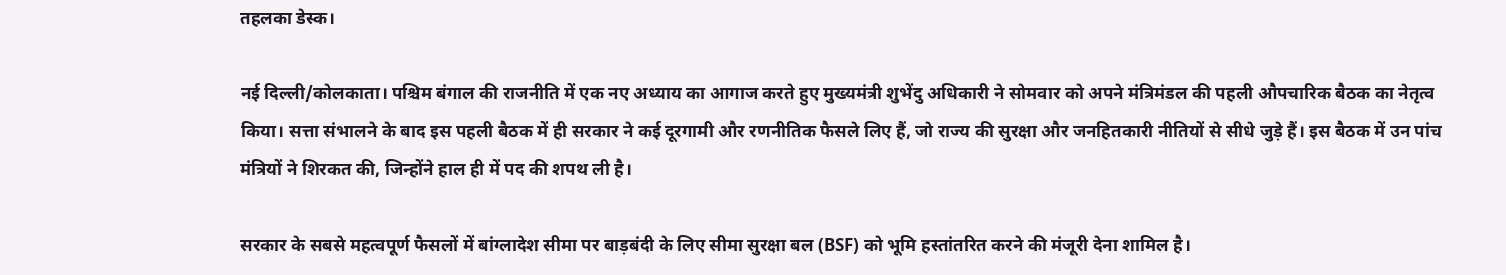तहलका डेस्क।

नई दिल्ली/कोलकाता। पश्चिम बंगाल की राजनीति में एक नए अध्याय का आगाज करते हुए मुख्यमंत्री शुभेंदु अधिकारी ने सोमवार को अपने मंत्रिमंडल की पहली औपचारिक बैठक का नेतृत्व किया। सत्ता संभालने के बाद इस पहली बैठक में ही सरकार ने कई दूरगामी और रणनीतिक फैसले लिए हैं, जो राज्य की सुरक्षा और जनहितकारी नीतियों से सीधे जुड़े हैं। इस बैठक में उन पांच मंत्रियों ने शिरकत की, जिन्होंने हाल ही में पद की शपथ ली है।

सरकार के सबसे महत्वपूर्ण फैसलों में बांग्लादेश सीमा पर बाड़बंदी के लिए सीमा सुरक्षा बल (BSF) को भूमि हस्तांतरित करने की मंजूरी देना शामिल है।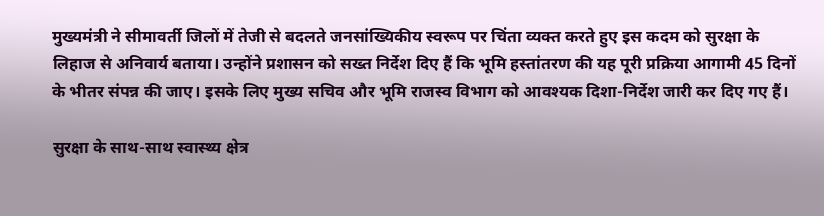मुख्यमंत्री ने सीमावर्ती जिलों में तेजी से बदलते जनसांख्यिकीय स्वरूप पर चिंता व्यक्त करते हुए इस कदम को सुरक्षा के लिहाज से अनिवार्य बताया। उन्होंने प्रशासन को सख्त निर्देश दिए हैं कि भूमि हस्तांतरण की यह पूरी प्रक्रिया आगामी 45 दिनों के भीतर संपन्न की जाए। इसके लिए मुख्य सचिव और भूमि राजस्व विभाग को आवश्यक दिशा-निर्देश जारी कर दिए गए हैं।

सुरक्षा के साथ-साथ स्वास्थ्य क्षेत्र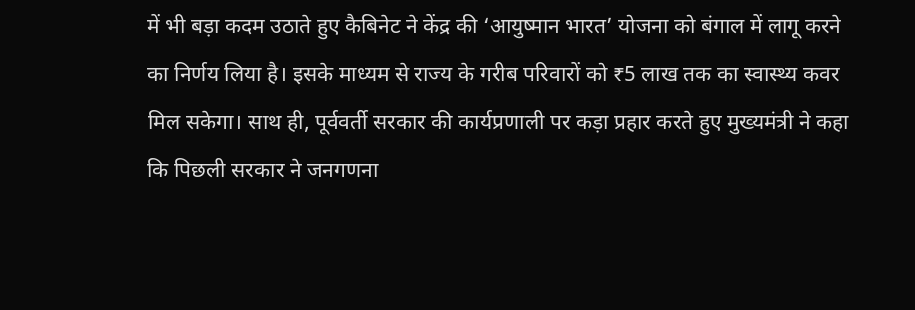में भी बड़ा कदम उठाते हुए कैबिनेट ने केंद्र की ‘आयुष्मान भारत’ योजना को बंगाल में लागू करने का निर्णय लिया है। इसके माध्यम से राज्य के गरीब परिवारों को ₹5 लाख तक का स्वास्थ्य कवर मिल सकेगा। साथ ही, पूर्ववर्ती सरकार की कार्यप्रणाली पर कड़ा प्रहार करते हुए मुख्यमंत्री ने कहा कि पिछली सरकार ने जनगणना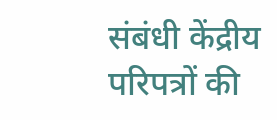संबंधी केंद्रीय परिपत्रों की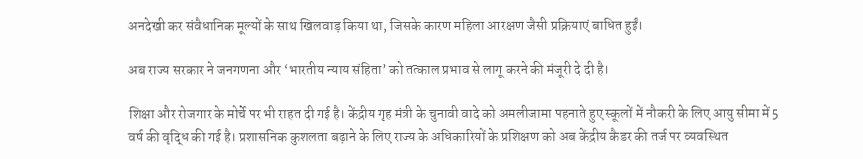अनदेखी कर संवैधानिक मूल्यों के साथ खिलवाड़ किया था, जिसके कारण महिला आरक्षण जैसी प्रक्रियाएं बाधित हुईं।

अब राज्य सरकार ने जनगणना और ‘भारतीय न्याय संहिता’ को तत्काल प्रभाव से लागू करने की मंजूरी दे दी है।

शिक्षा और रोजगार के मोर्चे पर भी राहत दी गई है। केंद्रीय गृह मंत्री के चुनावी वादे को अमलीजामा पहनाते हुए स्कूलों में नौकरी के लिए आयु सीमा में 5 वर्ष की वृद्धि की गई है। प्रशासनिक कुशलता बढ़ाने के लिए राज्य के अधिकारियों के प्रशिक्षण को अब केंद्रीय कैडर की तर्ज पर व्यवस्थित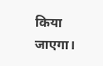किया जाएगा।